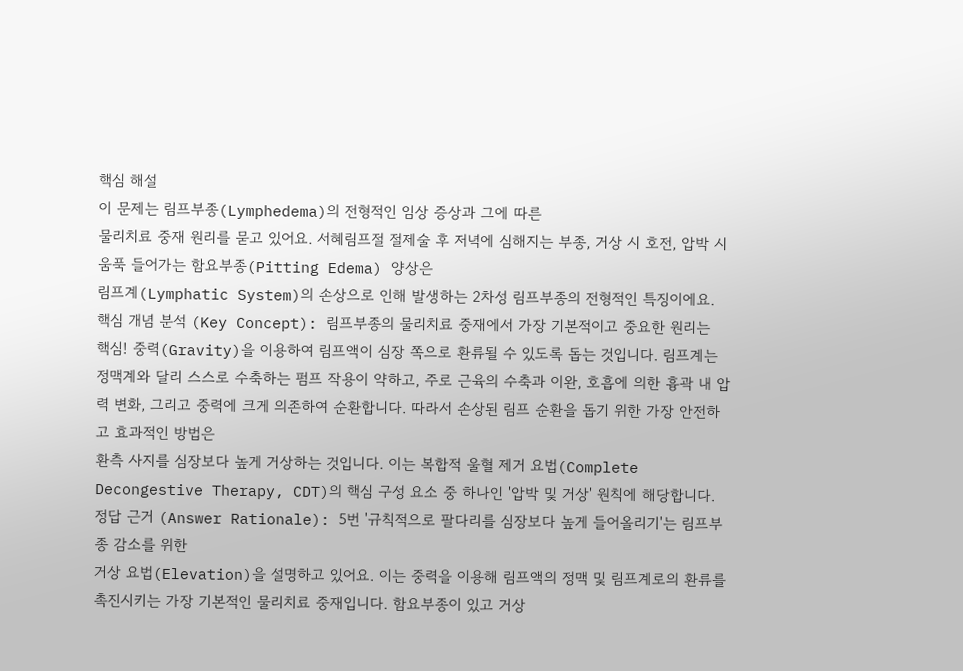핵심 해설
이 문제는 림프부종(Lymphedema)의 전형적인 임상 증상과 그에 따른
물리치료 중재 원리를 묻고 있어요. 서혜림프절 절제술 후 저녁에 심해지는 부종, 거상 시 호전, 압박 시 움푹 들어가는 함요부종(Pitting Edema) 양상은
림프계(Lymphatic System)의 손상으로 인해 발생하는 2차성 림프부종의 전형적인 특징이에요.
핵심 개념 분석 (Key Concept): 림프부종의 물리치료 중재에서 가장 기본적이고 중요한 원리는
핵심! 중력(Gravity)을 이용하여 림프액이 심장 쪽으로 환류될 수 있도록 돕는 것입니다. 림프계는 정맥계와 달리 스스로 수축하는 펌프 작용이 약하고, 주로 근육의 수축과 이완, 호흡에 의한 흉곽 내 압력 변화, 그리고 중력에 크게 의존하여 순환합니다. 따라서 손상된 림프 순환을 돕기 위한 가장 안전하고 효과적인 방법은
환측 사지를 심장보다 높게 거상하는 것입니다. 이는 복합적 울혈 제거 요법(Complete Decongestive Therapy, CDT)의 핵심 구성 요소 중 하나인 '압박 및 거상' 원칙에 해당합니다.
정답 근거 (Answer Rationale): 5번 '규칙적으로 팔다리를 심장보다 높게 들어올리기'는 림프부종 감소를 위한
거상 요법(Elevation)을 설명하고 있어요. 이는 중력을 이용해 림프액의 정맥 및 림프계로의 환류를 촉진시키는 가장 기본적인 물리치료 중재입니다. 함요부종이 있고 거상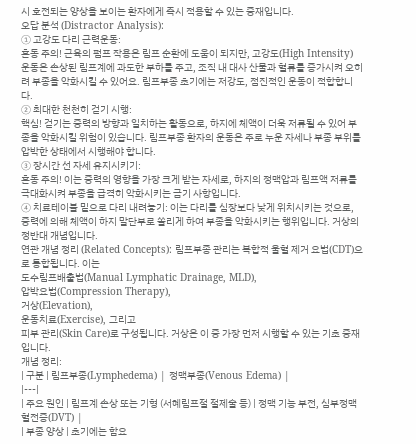시 호전되는 양상을 보이는 환자에게 즉시 적용할 수 있는 중재입니다.
오답 분석 (Distractor Analysis):
① 고강도 다리 근력운동:
혼동 주의! 근육의 펌프 작용은 림프 순환에 도움이 되지만, 고강도(High Intensity) 운동은 손상된 림프계에 과도한 부하를 주고, 조직 내 대사 산물과 혈류를 증가시켜 오히려 부종을 악화시킬 수 있어요. 림프부종 초기에는 저강도, 점진적인 운동이 적합합니다.
② 최대한 천천히 걷기 시행:
핵심! 걷기는 중력의 방향과 일치하는 활동으로, 하지에 체액이 더욱 저류될 수 있어 부종을 악화시킬 위험이 있습니다. 림프부종 환자의 운동은 주로 누운 자세나 부종 부위를 압박한 상태에서 시행해야 합니다.
③ 장시간 선 자세 유지시키기:
혼동 주의! 이는 중력의 영향을 가장 크게 받는 자세로, 하지의 정맥압과 림프액 저류를 극대화시켜 부종을 급격히 악화시키는 금기 사항입니다.
④ 치료테이블 밑으로 다리 내려놓기: 이는 다리를 심장보다 낮게 위치시키는 것으로, 중력에 의해 체액이 하지 말단부로 쏠리게 하여 부종을 악화시키는 행위입니다. 거상의 정반대 개념입니다.
연관 개념 정리 (Related Concepts): 림프부종 관리는 복합적 울혈 제거 요법(CDT)으로 통합됩니다. 이는
도수림프배출법(Manual Lymphatic Drainage, MLD),
압박요법(Compression Therapy),
거상(Elevation),
운동치료(Exercise), 그리고
피부 관리(Skin Care)로 구성됩니다. 거상은 이 중 가장 먼저 시행할 수 있는 기초 중재입니다.
개념 정리:
| 구분 | 림프부종(Lymphedema) | 정맥부종(Venous Edema) |
|---|
| 주요 원인 | 림프계 손상 또는 기형 (서혜림프절 절제술 등) | 정맥 기능 부전, 심부정맥혈전증(DVT) |
| 부종 양상 | 초기에는 함요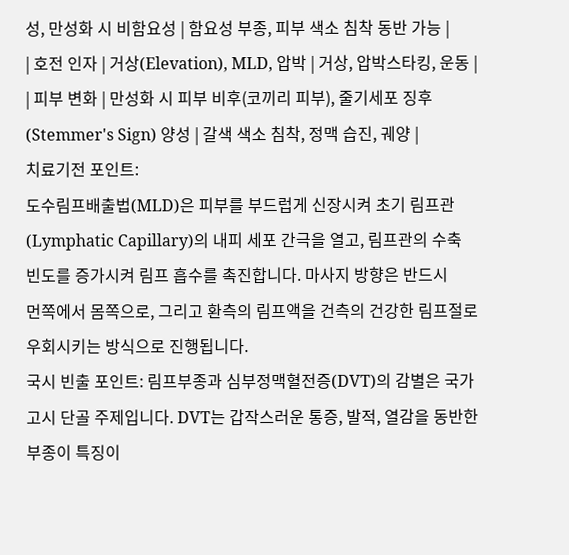성, 만성화 시 비함요성 | 함요성 부종, 피부 색소 침착 동반 가능 |
| 호전 인자 | 거상(Elevation), MLD, 압박 | 거상, 압박스타킹, 운동 |
| 피부 변화 | 만성화 시 피부 비후(코끼리 피부), 줄기세포 징후(Stemmer's Sign) 양성 | 갈색 색소 침착, 정맥 습진, 궤양 |
치료기전 포인트:
도수림프배출법(MLD)은 피부를 부드럽게 신장시켜 초기 림프관(Lymphatic Capillary)의 내피 세포 간극을 열고, 림프관의 수축 빈도를 증가시켜 림프 흡수를 촉진합니다. 마사지 방향은 반드시
먼쪽에서 몸쪽으로, 그리고 환측의 림프액을 건측의 건강한 림프절로 우회시키는 방식으로 진행됩니다.
국시 빈출 포인트: 림프부종과 심부정맥혈전증(DVT)의 감별은 국가고시 단골 주제입니다. DVT는 갑작스러운 통증, 발적, 열감을 동반한 부종이 특징이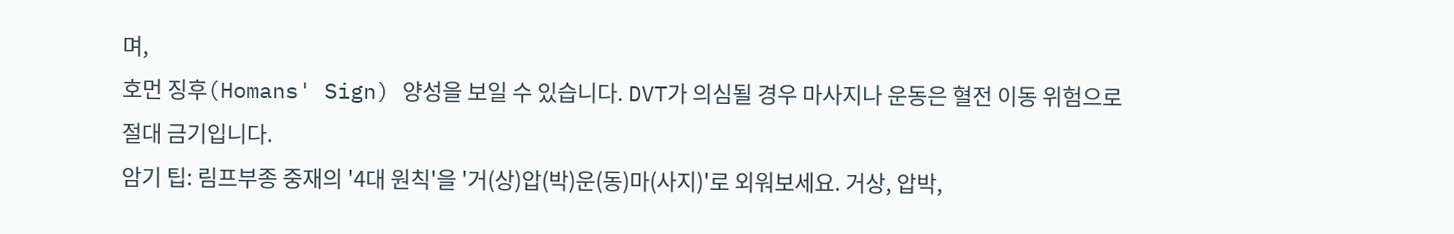며,
호먼 징후(Homans' Sign) 양성을 보일 수 있습니다. DVT가 의심될 경우 마사지나 운동은 혈전 이동 위험으로
절대 금기입니다.
암기 팁: 림프부종 중재의 '4대 원칙'을 '거(상)압(박)운(동)마(사지)'로 외워보세요. 거상, 압박,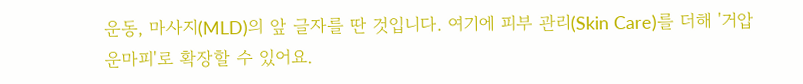운동, 마사지(MLD)의 앞 글자를 딴 것입니다. 여기에 피부 관리(Skin Care)를 더해 '거압운마피'로 확장할 수 있어요.